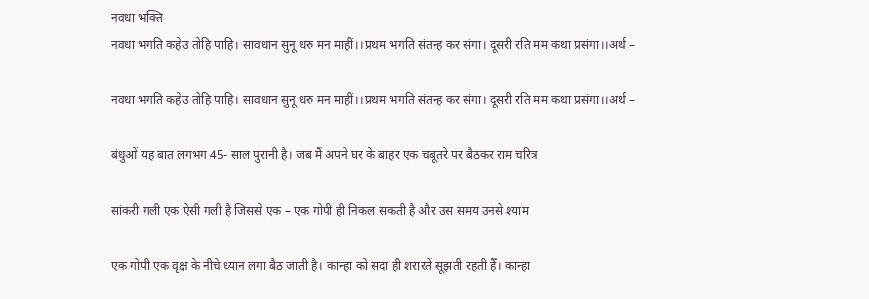नवधा भक्ति
नवधा भगति कहेउ तोहि पाहि। सावधान सुनू धरु मन माहीं।।प्रथम भगति संतन्ह कर संगा। दूसरी रति मम कथा प्रसंगा।।अर्थ –

नवधा भगति कहेउ तोहि पाहि। सावधान सुनू धरु मन माहीं।।प्रथम भगति संतन्ह कर संगा। दूसरी रति मम कथा प्रसंगा।।अर्थ –

बंधुओं यह बात लगभग 45- साल पुरानी है। जब मैं अपने घर के बाहर एक चबूतरे पर बैठकर राम चरित्र

सांकरी गली एक ऐसी गली है जिससे एक – एक गोपी ही निकल सकती है और उस समय उनसे श्याम

एक गोपी एक वृक्ष के नीचे ध्यान लगा बैठ जाती है। कान्हा को सदा ही शरारतें सूझती रहती हैँ। कान्हा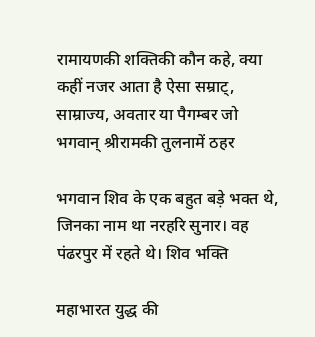रामायणकी शक्तिकी कौन कहे, क्या कहीं नजर आता है ऐसा सम्राट्, साम्राज्य, अवतार या पैगम्बर जो भगवान् श्रीरामकी तुलनामें ठहर

भगवान शिव के एक बहुत बड़े भक्त थे, जिनका नाम था नरहरि सुनार। वह पंढरपुर में रहते थे। शिव भक्ति

महाभारत युद्ध की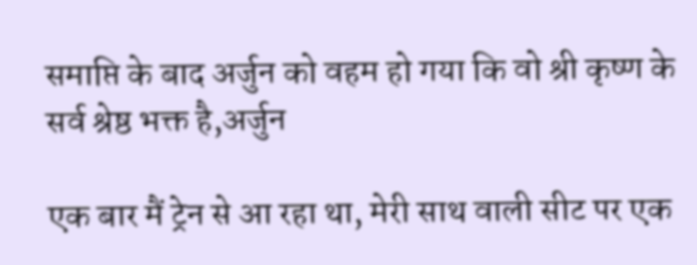समाप्ति के बाद अर्जुन को वहम हो गया कि वो श्री कृष्ण के सर्व श्रेष्ठ भक्त है,अर्जुन

एक बार मैं ट्रेन से आ रहा था, मेरी साथ वाली सीट पर एक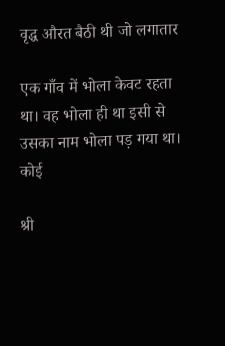वृद्ध औरत बैठी थी जो लगातार

एक गाँव में भोला केवट रहता था। वह भोला ही था इसी से उसका नाम भोला पड़ गया था। कोई

श्री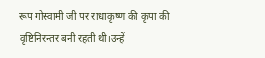रूप गोस्वामी जी पर राधाकृष्ण की कृपा की वृष्टिनिरन्तर बनी रहती थी।उन्हें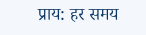प्राय: हर समय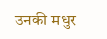उनकी मधुर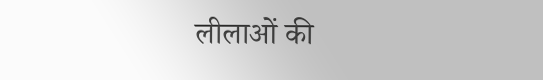लीलाओं की